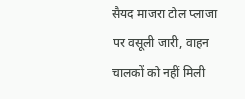सैयद माजरा टोल प्लाजा पर वसूली जारी, वाहन चालकों को नहीं मिली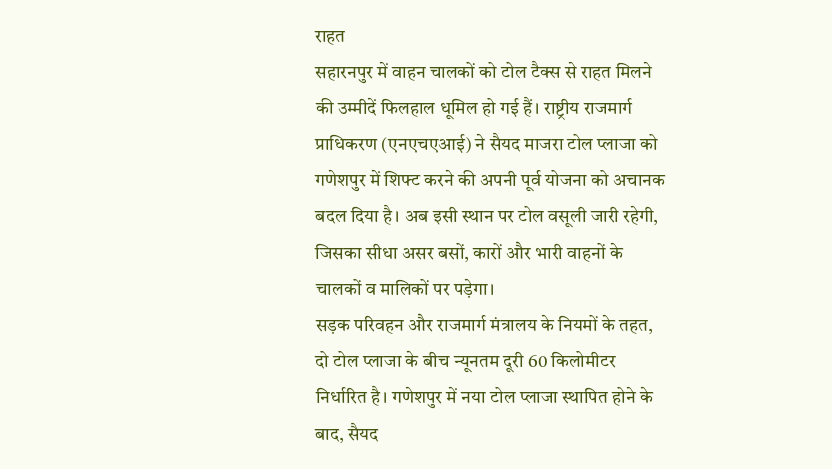राहत
सहारनपुर में वाहन चालकों को टोल टैक्स से राहत मिलने की उम्मीदें फिलहाल धूमिल हो गई हैं। राष्ट्रीय राजमार्ग प्राधिकरण (एनएचएआई) ने सैयद माजरा टोल प्लाजा को गणेशपुर में शिफ्ट करने की अपनी पूर्व योजना को अचानक बदल दिया है। अब इसी स्थान पर टोल वसूली जारी रहेगी, जिसका सीधा असर बसों, कारों और भारी वाहनों के चालकों व मालिकों पर पड़ेगा।
सड़क परिवहन और राजमार्ग मंत्रालय के नियमों के तहत, दो टोल प्लाजा के बीच न्यूनतम दूरी 60 किलोमीटर निर्धारित है। गणेशपुर में नया टोल प्लाजा स्थापित होने के बाद, सैयद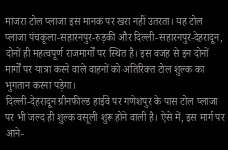माजरा टोल प्लाजा इस मानक पर खरा नहीं उतरता। यह टोल प्लाजा पंचकूला-सहारनपुर-रुड़की और दिल्ली-सहारनपुर-देहरादून, दोनों ही महत्वपूर्ण राजमार्गों पर स्थित है। इस वजह से इन दोनों मार्गों पर यात्रा करने वाले वाहनों को अतिरिक्त टोल शुल्क का भुगतान करना पड़ेगा।
दिल्ली-देहरादून ग्रीनफील्ड हाईवे पर गणेशपुर के पास टोल प्लाजा पर भी जल्द ही शुल्क वसूली शुरू होने वाली है। ऐसे में, इस मार्ग पर आने-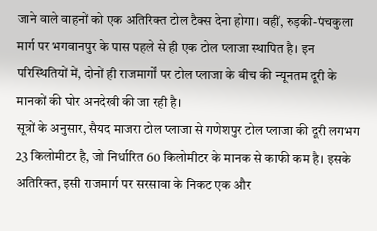जाने वाले वाहनों को एक अतिरिक्त टोल टैक्स देना होगा। वहीं, रुड़की-पंचकुला मार्ग पर भगवानपुर के पास पहले से ही एक टोल प्लाजा स्थापित है। इन परिस्थितियों में, दोनों ही राजमार्गों पर टोल प्लाजा के बीच की न्यूनतम दूरी के मानकों की घोर अनदेखी की जा रही है।
सूत्रों के अनुसार, सैयद माजरा टोल प्लाजा से गणेशपुर टोल प्लाजा की दूरी लगभग 23 किलोमीटर है, जो निर्धारित 60 किलोमीटर के मानक से काफी कम है। इसके अतिरिक्त, इसी राजमार्ग पर सरसावा के निकट एक और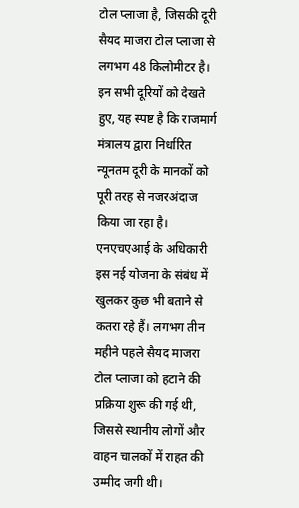टोल प्लाजा है, जिसकी दूरी सैयद माजरा टोल प्लाजा से लगभग 48 किलोमीटर है। इन सभी दूरियों को देखते हुए, यह स्पष्ट है कि राजमार्ग मंत्रालय द्वारा निर्धारित न्यूनतम दूरी के मानकों को पूरी तरह से नजरअंदाज किया जा रहा है।
एनएचएआई के अधिकारी इस नई योजना के संबंध में खुलकर कुछ भी बताने से कतरा रहे हैं। लगभग तीन महीने पहले सैयद माजरा टोल प्लाजा को हटाने की प्रक्रिया शुरू की गई थी, जिससे स्थानीय लोगों और वाहन चालकों में राहत की उम्मीद जगी थी।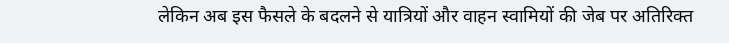लेकिन अब इस फैसले के बदलने से यात्रियों और वाहन स्वामियों की जेब पर अतिरिक्त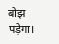बोझ पड़ेगा।